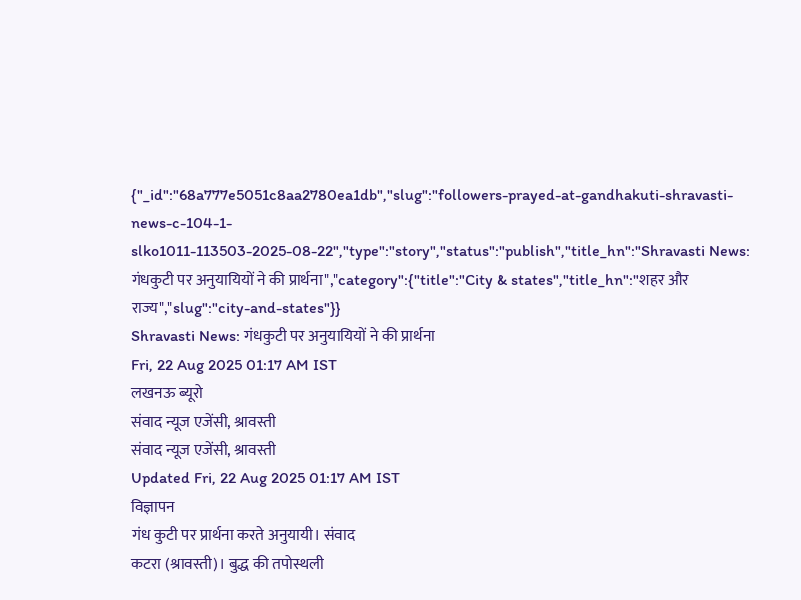{"_id":"68a777e5051c8aa2780ea1db","slug":"followers-prayed-at-gandhakuti-shravasti-news-c-104-1-slko1011-113503-2025-08-22","type":"story","status":"publish","title_hn":"Shravasti News: गंधकुटी पर अनुयायियों ने की प्रार्थना","category":{"title":"City & states","title_hn":"शहर और राज्य","slug":"city-and-states"}}
Shravasti News: गंधकुटी पर अनुयायियों ने की प्रार्थना
Fri, 22 Aug 2025 01:17 AM IST
लखनऊ ब्यूरो
संवाद न्यूज एजेंसी, श्रावस्ती
संवाद न्यूज एजेंसी, श्रावस्ती
Updated Fri, 22 Aug 2025 01:17 AM IST
विज्ञापन
गंध कुटी पर प्रार्थना करते अनुयायी। संवाद
कटरा (श्रावस्ती)। बुद्ध की तपोस्थली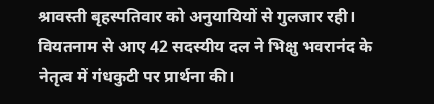श्रावस्ती बृहस्पतिवार को अनुयायियों से गुलजार रही। वियतनाम से आए 42 सदस्यीय दल ने भिक्षु भवरानंद के नेतृत्व में गंधकुटी पर प्रार्थना की।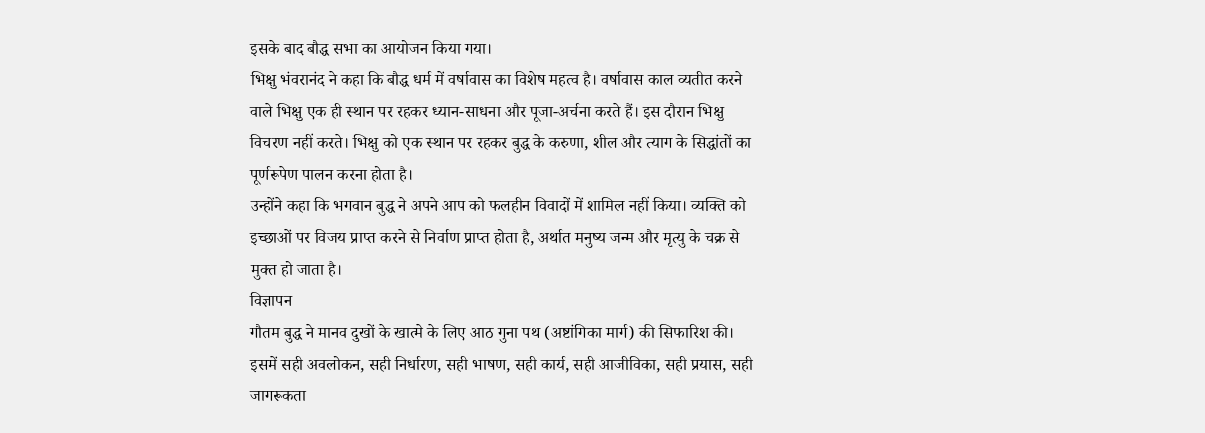इसके बाद बौद्ध सभा का आयोजन किया गया।
भिक्षु भंवरानंद ने कहा कि बौद्ध धर्म में वर्षावास का विशेष महत्व है। वर्षावास काल व्यतीत करने वाले भिक्षु एक ही स्थान पर रहकर ध्यान-साधना और पूजा-अर्चना करते हैं। इस दौरान भिक्षु विचरण नहीं करते। भिक्षु को एक स्थान पर रहकर बुद्ध के करुणा, शील और त्याग के सिद्धांतों का पूर्णरूपेण पालन करना होता है।
उन्होंने कहा कि भगवान बुद्ध ने अपने आप को फलहीन विवादों में शामिल नहीं किया। व्यक्ति को इच्छाओं पर विजय प्राप्त करने से निर्वाण प्राप्त होता है, अर्थात मनुष्य जन्म और मृत्यु के चक्र से मुक्त हो जाता है।
विज्ञापन
गौतम बुद्ध ने मानव दुखों के खात्मे के लिए आठ गुना पथ (अष्टांगिका मार्ग) की सिफारिश की। इसमें सही अवलोकन, सही निर्धारण, सही भाषण, सही कार्य, सही आजीविका, सही प्रयास, सही जागरूकता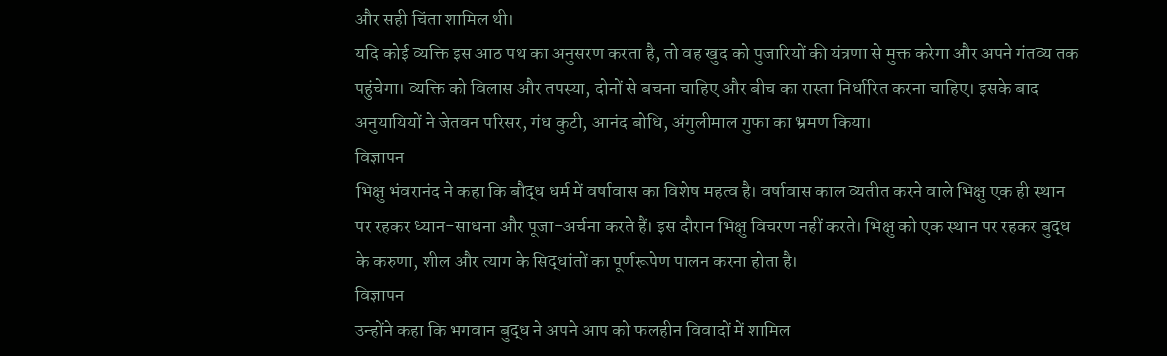और सही चिंता शामिल थी।
यदि कोई व्यक्ति इस आठ पथ का अनुसरण करता है, तो वह खुद को पुजारियों की यंत्रणा से मुक्त करेगा और अपने गंतव्य तक पहुंचेगा। व्यक्ति को विलास और तपस्या, दोनों से बचना चाहिए और बीच का रास्ता निर्धारित करना चाहिए। इसके बाद अनुयायियों ने जेतवन परिसर, गंध कुटी, आनंद बोधि, अंगुलीमाल गुफा का भ्रमण किया।
विज्ञापन
भिक्षु भंवरानंद ने कहा कि बौद्ध धर्म में वर्षावास का विशेष महत्व है। वर्षावास काल व्यतीत करने वाले भिक्षु एक ही स्थान पर रहकर ध्यान-साधना और पूजा-अर्चना करते हैं। इस दौरान भिक्षु विचरण नहीं करते। भिक्षु को एक स्थान पर रहकर बुद्ध के करुणा, शील और त्याग के सिद्धांतों का पूर्णरूपेण पालन करना होता है।
विज्ञापन
उन्होंने कहा कि भगवान बुद्ध ने अपने आप को फलहीन विवादों में शामिल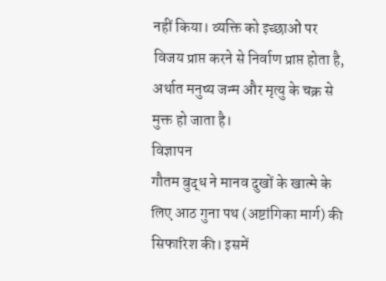नहीं किया। व्यक्ति को इच्छाओं पर विजय प्राप्त करने से निर्वाण प्राप्त होता है, अर्थात मनुष्य जन्म और मृत्यु के चक्र से मुक्त हो जाता है।
विज्ञापन
गौतम बुद्ध ने मानव दुखों के खात्मे के लिए आठ गुना पथ (अष्टांगिका मार्ग) की सिफारिश की। इसमें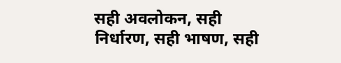सही अवलोकन, सही निर्धारण, सही भाषण, सही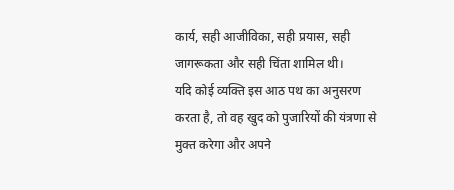कार्य, सही आजीविका, सही प्रयास, सही जागरूकता और सही चिंता शामिल थी।
यदि कोई व्यक्ति इस आठ पथ का अनुसरण करता है, तो वह खुद को पुजारियों की यंत्रणा से मुक्त करेगा और अपने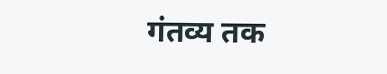गंतव्य तक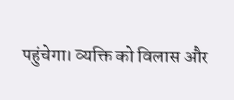पहुंचेगा। व्यक्ति को विलास और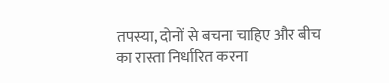तपस्या, दोनों से बचना चाहिए और बीच का रास्ता निर्धारित करना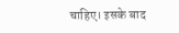चाहिए। इसके बाद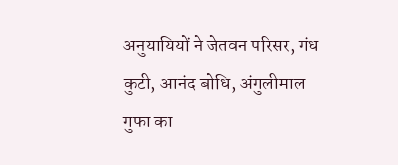अनुयायियों ने जेतवन परिसर, गंध कुटी, आनंद बोधि, अंगुलीमाल गुफा का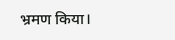भ्रमण किया।